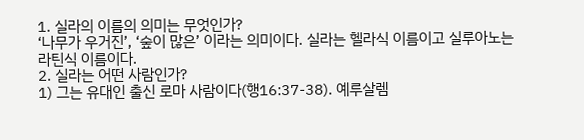1. 실라의 이름의 의미는 무엇인가?
‘나무가 우거진’, ‘숲이 많은’ 이라는 의미이다. 실라는 헬라식 이름이고 실루아노는 라틴식 이름이다.
2. 실라는 어떤 사람인가?
1) 그는 유대인 출신 로마 사람이다(행16:37-38). 예루살렘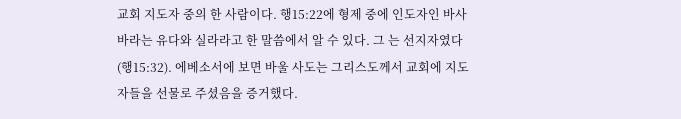교회 지도자 중의 한 사람이다. 행15:22에 형제 중에 인도자인 바사바라는 유다와 실라라고 한 말씀에서 알 수 있다. 그 는 선지자였다(행15:32). 에베소서에 보면 바울 사도는 그리스도께서 교회에 지도자들을 선물로 주셨음을 증거했다.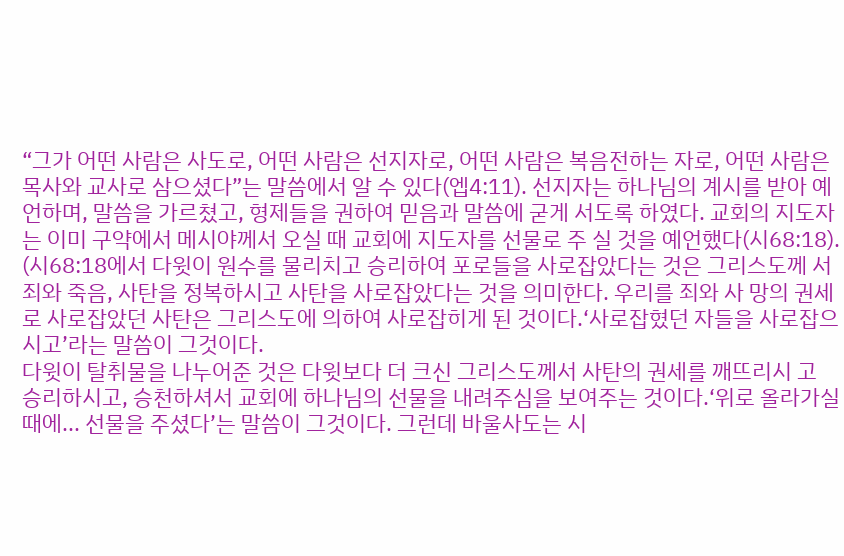“그가 어떤 사람은 사도로, 어떤 사람은 선지자로, 어떤 사람은 복음전하는 자로, 어떤 사람은 목사와 교사로 삼으셨다”는 말씀에서 알 수 있다(엡4:11). 선지자는 하나님의 계시를 받아 예언하며, 말씀을 가르쳤고, 형제들을 권하여 믿음과 말씀에 굳게 서도록 하였다. 교회의 지도자는 이미 구약에서 메시야께서 오실 때 교회에 지도자를 선물로 주 실 것을 예언했다(시68:18).
(시68:18에서 다윗이 원수를 물리치고 승리하여 포로들을 사로잡았다는 것은 그리스도께 서 죄와 죽음, 사탄을 정복하시고 사탄을 사로잡았다는 것을 의미한다. 우리를 죄와 사 망의 권세로 사로잡았던 사탄은 그리스도에 의하여 사로잡히게 된 것이다.‘사로잡혔던 자들을 사로잡으시고’라는 말씀이 그것이다.
다윗이 탈취물을 나누어준 것은 다윗보다 더 크신 그리스도께서 사탄의 권세를 깨뜨리시 고 승리하시고, 승천하셔서 교회에 하나님의 선물을 내려주심을 보여주는 것이다.‘위로 올라가실 때에... 선물을 주셨다’는 말씀이 그것이다. 그런데 바울사도는 시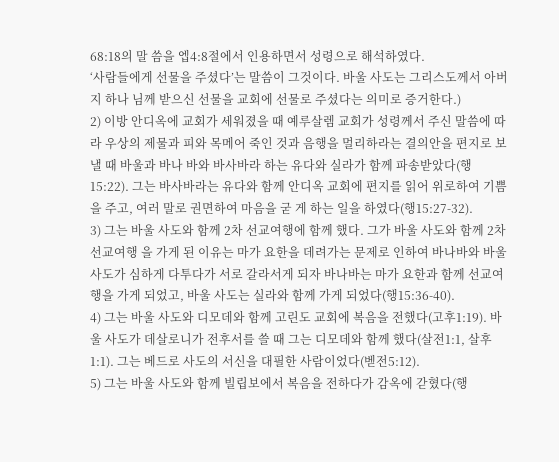68:18의 말 씀을 엡4:8절에서 인용하면서 성령으로 해석하였다.
‘사람들에게 선물을 주셨다’는 말씀이 그것이다. 바울 사도는 그리스도께서 아버지 하나 님께 받으신 선물을 교회에 선물로 주셨다는 의미로 증거한다.)
2) 이방 안디옥에 교회가 세워졌을 때 예루살렘 교회가 성령께서 주신 말씀에 따라 우상의 제물과 피와 목메어 죽인 것과 음행을 멀리하라는 결의안을 편지로 보낼 때 바울과 바나 바와 바사바라 하는 유다와 실라가 함께 파송받았다(행15:22). 그는 바사바라는 유다와 함께 안디옥 교회에 편지를 읽어 위로하여 기쁨을 주고, 여러 말로 권면하여 마음을 굳 게 하는 일을 하였다(행15:27-32).
3) 그는 바울 사도와 함께 2차 선교여행에 함께 했다. 그가 바울 사도와 함께 2차 선교여행 을 가게 된 이유는 마가 요한을 데려가는 문제로 인하여 바나바와 바울 사도가 심하게 다투다가 서로 갈라서게 되자 바나바는 마가 요한과 함께 선교여행을 가게 되었고, 바울 사도는 실라와 함께 가게 되었다(행15:36-40).
4) 그는 바울 사도와 디모데와 함께 고린도 교회에 복음을 전했다(고후1:19). 바울 사도가 데살로니가 전후서를 쓸 때 그는 디모데와 함께 했다(살전1:1, 살후1:1). 그는 베드로 사도의 서신을 대필한 사람이었다(벧전5:12).
5) 그는 바울 사도와 함께 빌립보에서 복음을 전하다가 감옥에 갇혔다(행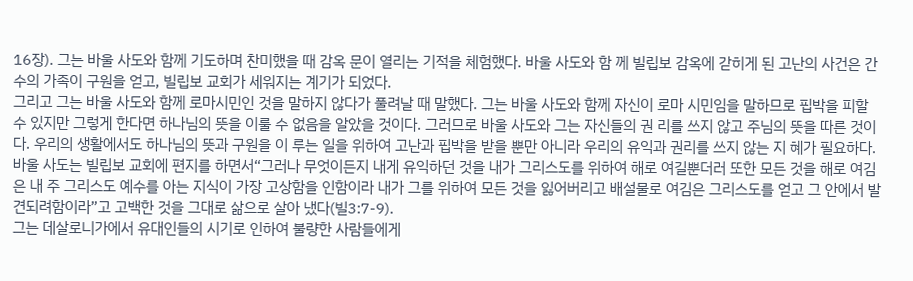16장). 그는 바울 사도와 함께 기도하며 찬미했을 때 감옥 문이 열리는 기적을 체험했다. 바울 사도와 함 께 빌립보 감옥에 갇히게 된 고난의 사건은 간수의 가족이 구원을 얻고, 빌립보 교회가 세워지는 계기가 되었다.
그리고 그는 바울 사도와 함께 로마시민인 것을 말하지 않다가 풀려날 때 말했다. 그는 바울 사도와 함께 자신이 로마 시민임을 말하므로 핍박을 피할 수 있지만 그렇게 한다면 하나님의 뜻을 이룰 수 없음을 알았을 것이다. 그러므로 바울 사도와 그는 자신들의 권 리를 쓰지 않고 주님의 뜻을 따른 것이다. 우리의 생활에서도 하나님의 뜻과 구원을 이 루는 일을 위하여 고난과 핍박을 받을 뿐만 아니라 우리의 유익과 권리를 쓰지 않는 지 혜가 필요하다.
바울 사도는 빌립보 교회에 편지를 하면서“그러나 무엇이든지 내게 유익하던 것을 내가 그리스도를 위하여 해로 여길뿐더러 또한 모든 것을 해로 여김은 내 주 그리스도 예수를 아는 지식이 가장 고상함을 인함이라 내가 그를 위하여 모든 것을 잃어버리고 배설물로 여김은 그리스도를 얻고 그 안에서 발견되려함이라”고 고백한 것을 그대로 삶으로 살아 냈다(빌3:7-9).
그는 데살로니가에서 유대인들의 시기로 인하여 불량한 사람들에게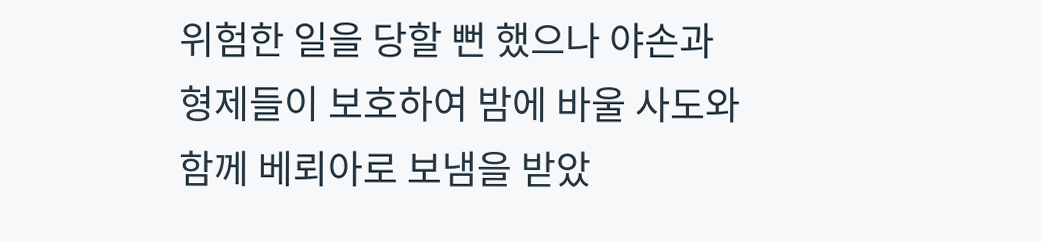위험한 일을 당할 뻔 했으나 야손과 형제들이 보호하여 밤에 바울 사도와 함께 베뢰아로 보냄을 받았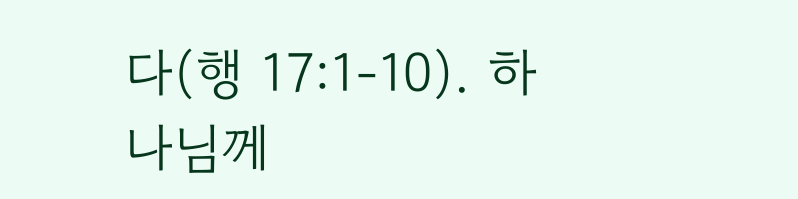다(행 17:1-10). 하나님께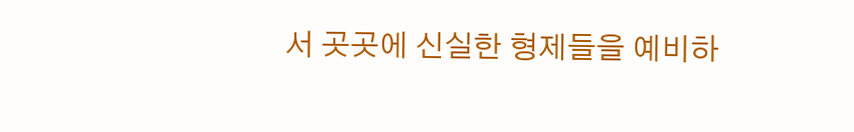서 곳곳에 신실한 형제들을 예비하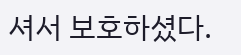셔서 보호하셨다.